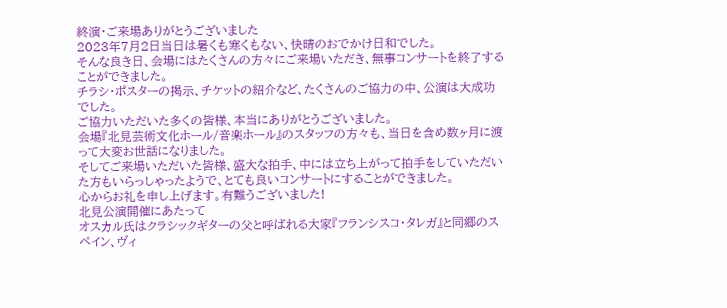終演・ご来場ありがとうございました
2023年7月2日当日は暑くも寒くもない、快晴のおでかけ日和でした。
そんな良き日、会場にはたくさんの方々にご来場いただき、無事コンサートを終了することができました。
チラシ・ポスターの掲示、チケットの紹介など、たくさんのご協力の中、公演は大成功でした。
ご協力いただいた多くの皆様、本当にありがとうございました。
会場『北見芸術文化ホール/音楽ホール』のスタッフの方々も、当日を含め数ヶ月に渡って大変お世話になりました。
そしてご来場いただいた皆様、盛大な拍手、中には立ち上がって拍手をしていただいた方もいらっしゃったようで、とても良いコンサートにすることができました。
心からお礼を申し上げます。有難うございました!
北見公演開催にあたって
オスカル氏はクラシックギターの父と呼ばれる大家『フランシスコ・タレガ』と同郷のスペイン、ヴィ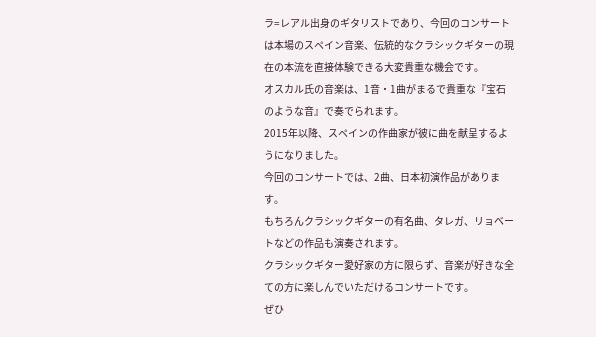ラ=レアル出身のギタリストであり、今回のコンサートは本場のスペイン音楽、伝統的なクラシックギターの現在の本流を直接体験できる大変貴重な機会です。
オスカル氏の音楽は、1音・1曲がまるで貴重な『宝石のような音』で奏でられます。
2015年以降、スペインの作曲家が彼に曲を献呈するようになりました。
今回のコンサートでは、2曲、日本初演作品があります。
もちろんクラシックギターの有名曲、タレガ、リョベートなどの作品も演奏されます。
クラシックギター愛好家の方に限らず、音楽が好きな全ての方に楽しんでいただけるコンサートです。
ぜひ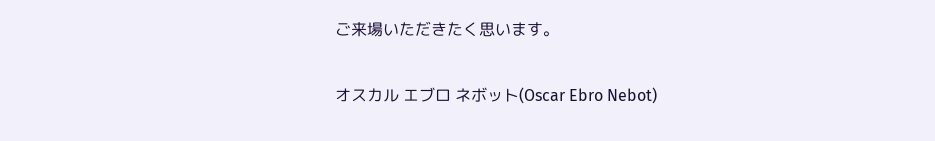ご来場いただきたく思います。

オスカル エブロ ネボット(Oscar Ebro Nebot)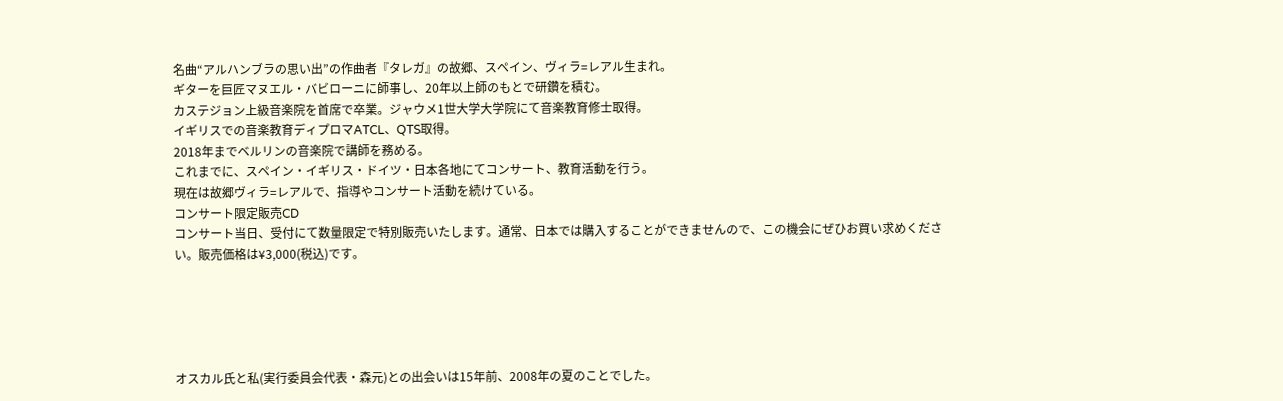名曲“アルハンブラの思い出”の作曲者『タレガ』の故郷、スペイン、ヴィラ=レアル生まれ。
ギターを巨匠マヌエル・バビローニに師事し、20年以上師のもとで研鑽を積む。
カステジョン上級音楽院を首席で卒業。ジャウメ1世大学大学院にて音楽教育修士取得。
イギリスでの音楽教育ディプロマATCL、QTS取得。
2018年までベルリンの音楽院で講師を務める。
これまでに、スペイン・イギリス・ドイツ・日本各地にてコンサート、教育活動を行う。
現在は故郷ヴィラ=レアルで、指導やコンサート活動を続けている。
コンサート限定販売CD
コンサート当日、受付にて数量限定で特別販売いたします。通常、日本では購入することができませんので、この機会にぜひお買い求めください。販売価格は¥3,000(税込)です。





オスカル氏と私(実行委員会代表・森元)との出会いは15年前、2008年の夏のことでした。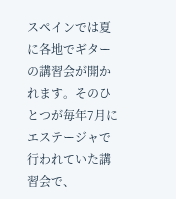スペインでは夏に各地でギターの講習会が開かれます。そのひとつが毎年7月にエステージャで行われていた講習会で、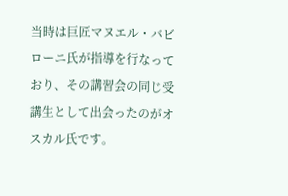当時は巨匠マヌエル・バビローニ氏が指導を行なっており、その講習会の同じ受講生として出会ったのがオスカル氏です。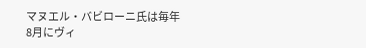マヌエル・バビローニ氏は毎年8月にヴィ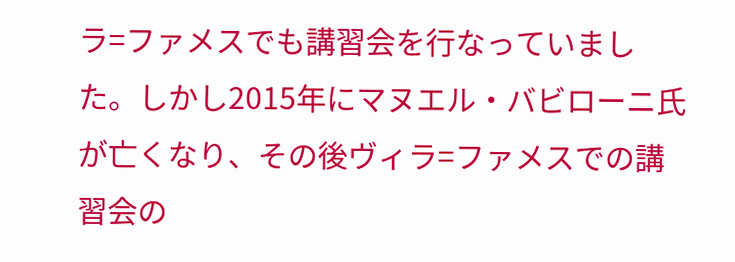ラ=ファメスでも講習会を行なっていました。しかし2015年にマヌエル・バビローニ氏が亡くなり、その後ヴィラ=ファメスでの講習会の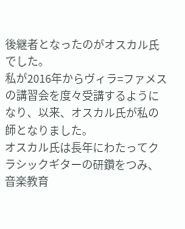後継者となったのがオスカル氏でした。
私が2016年からヴィラ=ファメスの講習会を度々受講するようになり、以来、オスカル氏が私の師となりました。
オスカル氏は長年にわたってクラシックギターの研鑽をつみ、音楽教育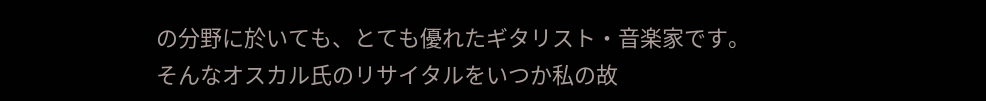の分野に於いても、とても優れたギタリスト・音楽家です。
そんなオスカル氏のリサイタルをいつか私の故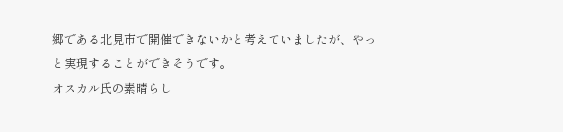郷である北見市で開催できないかと考えていましたが、やっと実現することができそうです。
オスカル氏の素晴らし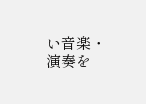い音楽・演奏を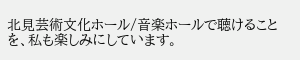北見芸術文化ホール/音楽ホールで聴けることを、私も楽しみにしています。